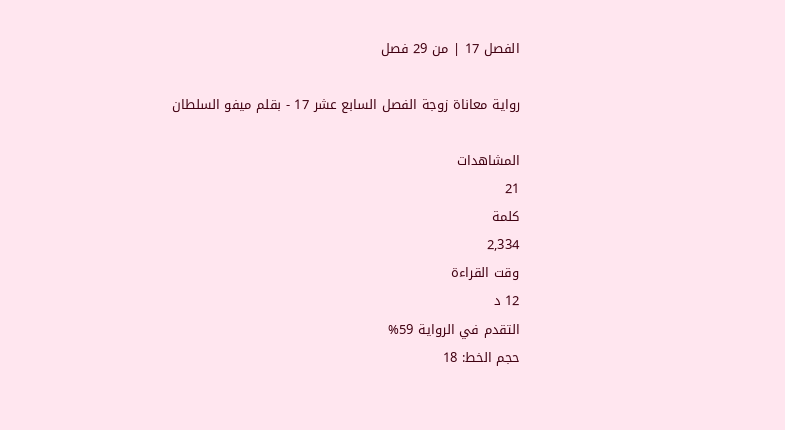الفصل 17 | من 29 فصل

رواية معاناة زوجة الفصل السابع عشر 17 - بقلم ميفو السلطان

المشاهدات
21
كلمة
2,334
وقت القراءة
12 د
التقدم في الرواية 59%
حجم الخط: 18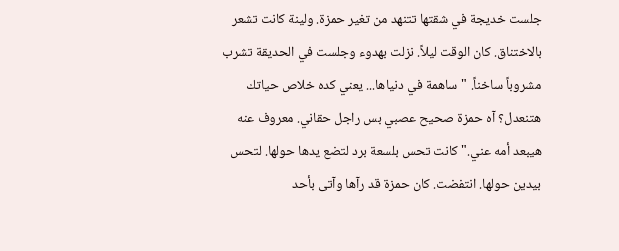جلست خديجة في شقتها تتنهد من تغير حمزة. ولينة كانت تشعر بالاختناق. كان الوقت ليلاً. نزلت بهدوء وجلست في الحديقة تشرب مشروباً ساخناً. "ساهمة في دنياها... يعني كده خلاص حياتك هتنعدل؟ آه حمزة صحيح عصبي بس راجل حقاني. معروف عنه هيبعد أمه عني." كانت تحس بلسعة برد لتضع يدها حولها. لتحس بيدين حولها. انتفضت. كان حمزة قد رآها وآتى بأحد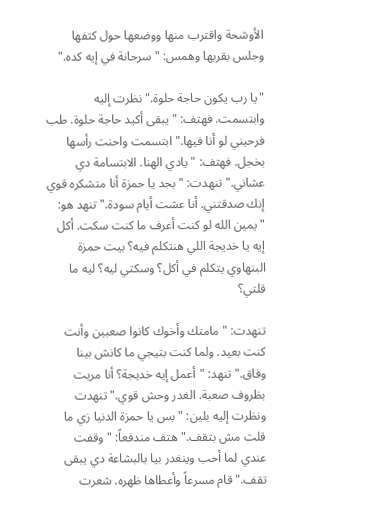الأوشحة واقترب منها ووضعها حول كتفها وجلس بقربها وهمس: "سرحانة في إيه كده."

"يا رب يكون حاجة حلوة." نظرت إليه وابتسمت. فهتف: "يبقى أكيد حاجة حلوة. طب فرحيني لو أنا فيها." ابتسمت واحنت رأسها بخجل. فهتف: "يادي الهنا. الابتسامة دي عشاني." تنهدت: "بجد يا حمزة أنا متشكره قوي إنك صدقتني. أنا عشت أيام سودة." تنهد هو: "يمين الله لو كنت أعرف ما كنت سكت. أكل إيه يا خديجة اللي هنتكلم فيه؟ بيت حمزة البنهاوي يتكلم في أكل؟ وسكتي ليه؟ ليه ما قلتي؟

تنهدت: "مامتك وأخوك كانوا صعبين وأنت كنت بعيد. ولما كنت بتيجي ما كانش بينا وفاق." تنهد: "أعمل إيه خديجة؟ أنا مريت بظروف صعبة. الغدر وحش قوي." تنهدت ونظرت إليه بلين: "بس يا حمزة الدنيا زي ما قلت مش بتقف." هتف مندفعاً: "وقفت عندي لما أحب وينغدر بيا بالبشاعة دي يبقى تقف." قام مسرعاً وأعطاها ظهره. شعرت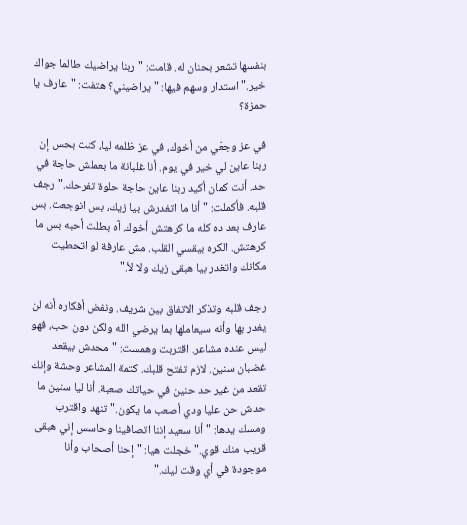بنفسها تشعر بحنان له. قامت: "ربنا يراضيك طالما جواك خير." استدار وسهم فيها: "يراضيني؟ هتفت: "عارف يا حمزة؟

في عز وجعّي من أخوك، في عز ظلمه ليا، كنت بحس إن ربنا عاين لي خير في يوم. أنا غلبانة ما بعملش حاجة في حد. أنت كمان أكيد ربنا عاين حاجة حلوة تفرحك." رجف قلبه. فأكملت: "أنا ما اتغدرش بيا زيك، بس انوجعت. بس عارف بعد ده كله ما كرهتش أخوك. آه بطلت أحبه بس ما كرهتش. الكره بيقسي القلب. مش عارفة لو اتحطيت مكانك واتغدر بيا هبقى زيك ولا لأ."

رجف قلبه وتذكر الاتفاق بين شريف. ونفض أفكاره أنه لن يغدر بها وأنه سيعاملها بما يرضي الله ولكن دون حب، فهو ليس عنده مشاعر. اقتربت وهمست: "محدش بيقعد غضبان سنين. لازم تفتح قلبك. كتمة المشاعر وحشة وإنك تقعد من غير حد حنين في حياتك صعبة. أنا ليا سنين ما حدش حن عليا ودي أصعب ما يكون." تنهد واقترب ومسك يدها: "أنا سعيد إننا اتصافينا وحاسس إني هبقى قريب منك قوي." خجلت هيا: "إحنا أصحاب وأنا موجودة في أي وقت ليك."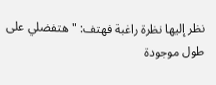نظر إليها نظرة راغبة فهتف: "هتفضلي على طول موجودة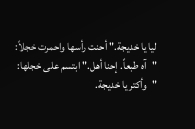ليا يا خديجة." أحنت رأسها واحمرت خجلاً: "آه طبعاً. إحنا أهل." ابتسم على خجلها: "وأكتر يا خديجة.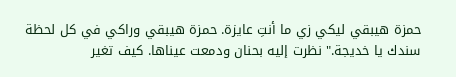حمزة هيبقي ليكي زي ما أنتِ عايزة. حمزة هيبقي وراكي في كل لحظة سندك يا خديجة." نظرت إليه بحنان ودمعت عيناها. كيف تغير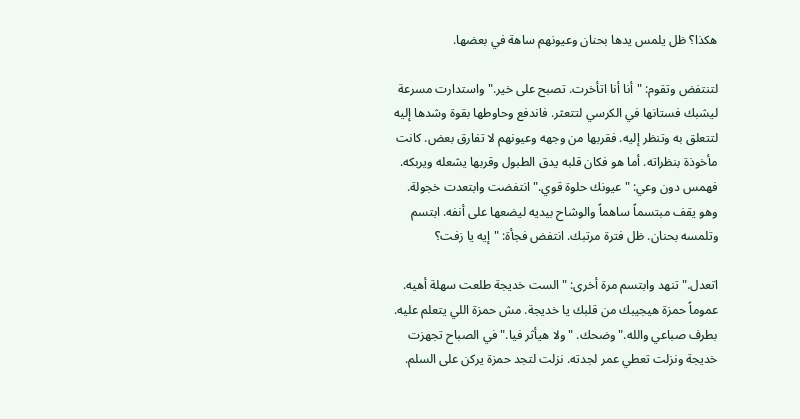هكذا؟ ظل يلمس يدها بحنان وعيونهم ساهة في بعضها.

لتنتفض وتقوم: "أنا أنا اتأخرت. تصبح على خير." واستدارت مسرعة ليشبك فستانها في الكرسي لتتعثر. فاندفع وحاوطها بقوة وشدها إليه لتتعلق به وتنظر إليه. فقربها من وجهه وعيونهم لا تفارق بعض. كانت مأخوذة بنظراته. أما هو فكان قلبه يدق الطبول وقربها يشعله ويربكه. فهمس دون وعي: "عيونك حلوة قوي." انتفضت وابتعدت خجولة. وهو يقف مبتسماً ساهماً والوشاح بيديه ليضعها على أنفه. ابتسم وتلمسه بحنان. ظل فترة مرتبك. انتفض فجأة: "إيه يا زفت؟

اتعدل." تنهد وابتسم مرة أخرى: "الست خديجة طلعت سهلة أهيه. عموماً حمزة هيجيبك من قلبك يا خديجة. مش حمزة اللي يتعلم عليه. بطرف صباعي والله." وضحك. "ولا هيأثر فيا." في الصباح تجهزت خديجة ونزلت تعطي عمر لجدته. نزلت لتجد حمزة يركن على السلم.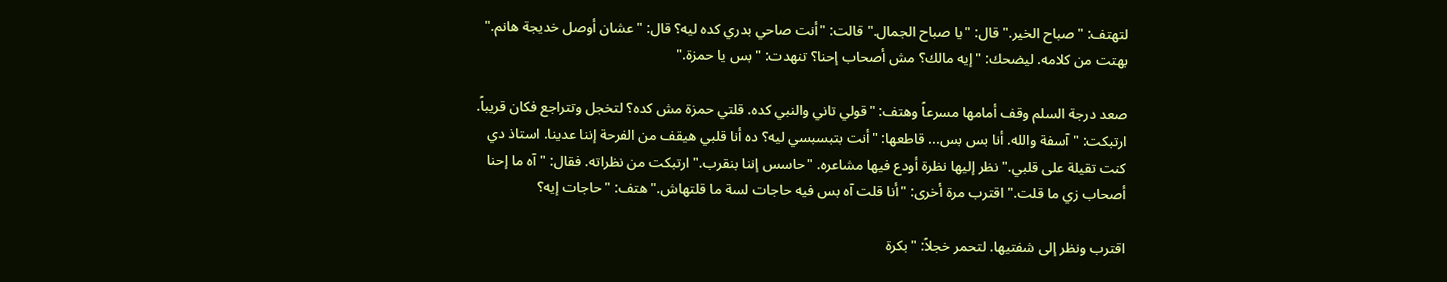لتهتف: "صباح الخير." قال: "يا صباح الجمال." قالت: "أنت صاحي بدري كده ليه؟ قال: "عشان أوصل خديجة هانم." بهتت من كلامه. ليضحك: "إيه مالك؟ مش أصحاب إحنا؟ تنهدت: "بس يا حمزة."

صعد درجة السلم وقف أمامها مسرعاً وهتف: "قولي تاني والنبي كده. قلتي حمزة مش كده؟ لتخجل وتتراجع فكان قريباً. ارتبكت: "آسفة والله. أنا بس بس... قاطعها: "أنت بتبسبسي ليه؟ ده أنا قلبي هيقف من الفرحة إننا عدينا. استاذ دي كنت تقيلة على قلبي." نظر إليها نظرة أودع فيها مشاعره. "حاسس إننا بنقرب." ارتبكت من نظراته. فقال: "آه ما إحنا أصحاب زي ما قلت." اقترب مرة أخرى: "أنا قلت آه بس فيه حاجات لسة ما قلتهاش." هتف: "حاجات إيه؟

اقترب ونظر إلى شفتيها. لتحمر خجلاً: "بكرة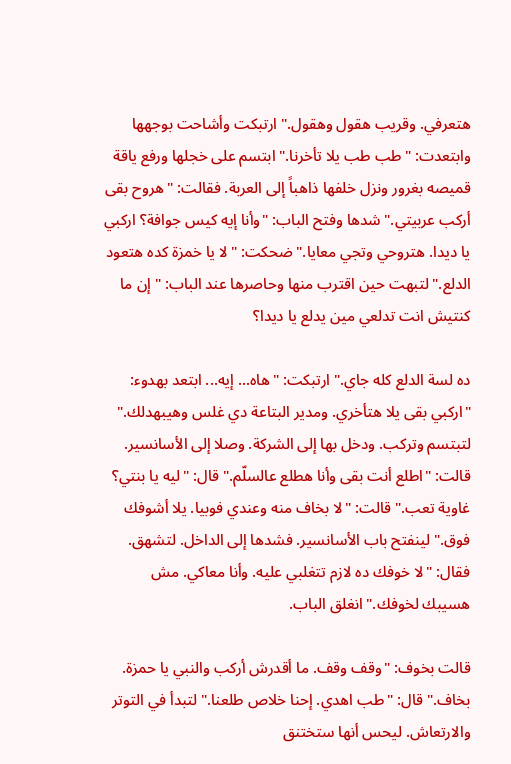هتعرفي. وقريب هقول وهقول." ارتبكت وأشاحت بوجهها وابتعدت: "طب طب يلا تأخرنا." ابتسم على خجلها ورفع ياقة قميصه بغرور ونزل خلفها ذاهباً إلى العربة. فقالت: "هروح بقى أركب عربيتي." شدها وفتح الباب: "وأنا إيه كيس جوافة؟ اركبي يا ديدا. هتروحي وتجي معايا." ضحكت: "لا يا خمزة كده هتعود الدلع." لتبهت حين اقترب منها وحاصرها عند الباب: "إن ما كنتيش انت تدلعي مين يدلع يا ديدا؟

ده لسة الدلع كله جاي." ارتبكت: "هاه... إيه... ابتعد بهدوء: "اركبي بقى يلا هتأخري. ومدير البتاعة دي غلس وهيبهدلك." لتبتسم وتركب. ودخل بها إلى الشركة. وصلا إلى الأسانسير. قالت: "اطلع أنت بقى وأنا هطلع عالسلّم." قال: "ليه يا بنتي؟ غاوية تعب." قالت: "لا بخاف منه وعندي فوبيا. يلا أشوفك فوق." لينفتح باب الأسانسير. فشدها إلى الداخل. لتشهق. فقال: "لا خوفك ده لازم تتغلبي عليه. وأنا معاكي. مش هسيبك لخوفك." انغلق الباب.

قالت بخوف: "وقف وقف. ما أقدرش أركب والنبي يا حمزة. بخاف." قال: "طب اهدي. إحنا خلاص طلعنا." لتبدأ في التوتر والارتعاش. ليحس أنها ستختنق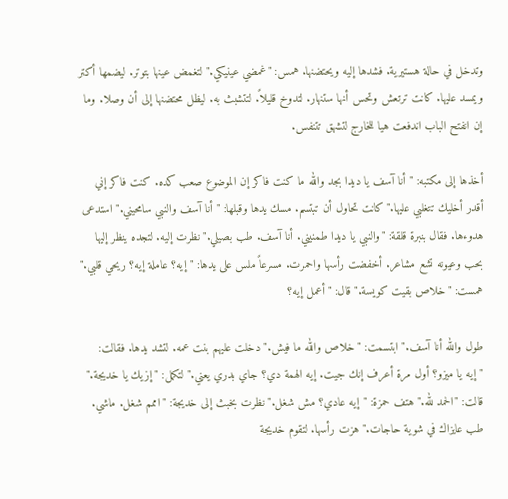وتدخل في حالة هستيرية. فشدها إليه ويحتضنها. همس: "غمضي عينيكي." لتغمض عينها بتوتر. ليضمها أكتر ويمسد عليها. كانت ترتعش وتحس أنها ستنهار. لتدوخ قليلاً. لتتشبث به. ليظل محتضنها إلى أن وصلا. وما إن انفتح الباب اندفعت هيا للخارج لتشهق تتنفس.

أخذها إلى مكتبه: "أنا آسف يا ديدا بجد والله ما كنت فاكر إن الموضوع صعب كده. كنت فاكر إني أقدر أخليك تتغلبي عليها." كانت تحاول أن تبتسم. مسك يدها وقبلها: "أنا آسف والنبي سامحيني." استدعى هدوءها. فقال بنبرة قلقة: "والنبي يا ديدا طمنيني. أنا آسف. طب بصيلي." نظرت إليه. لتجده ينظر إليها بحب وعيونه تشع مشاعر. أخفضت رأسها واحمرت. مسرعاً ملس على يدها: "إيه؟ عاملة إيه؟ ريحي قلبي." همست: "خلاص بقيت كويسة." قال: "أعمل إيه؟

طول والله أنا آسف." ابتسمت: "خلاص والله ما فيش." دخلت عليهم بنت عمه. لتشد يدها. فقالت: "إيه يا ميزو؟ أول مرة أعرف إنك جيت. إيه الهمة دي؟ جاي بدري يعني." لتكمل: "إزيك يا خديجة." قالت: "الحمد لله." هتف حمزة: "إيه عادي؟ مش شغل." نظرت بخبث إلى خديجة: "اممم شغل. ماشي. طب عايزاك في شوية حاجات." هزت رأسها. لتقوم خديجة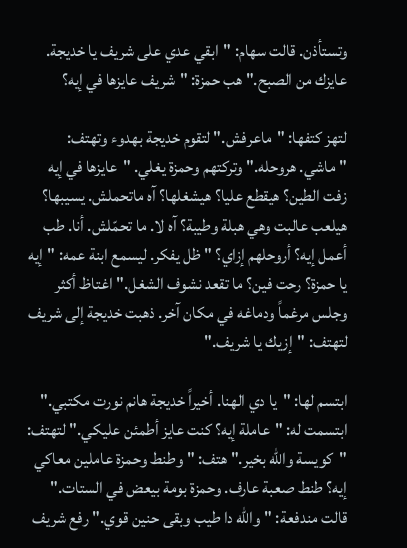وتستأذن. قالت سهام: "ابقي عدي على شريف يا خديجة. عايزك من الصبح." هب حمزة: "شريف عايزها في إيه؟

لتهز كتفها: "ماعرفش." لتقوم خديجة بهدوء وتهتف: "ماشي. هروحله." وتركتهم وحمزة يغلي. "عايزها في إيه زفت الطين؟ هيقطع عليا؟ هيشغلها؟ آه ماتحملش. يسيبها؟ هيلعب عالبت وهي هبلة وطيبة؟ آه لا. ما تحمّلش. أنا. طب أعمل إيه؟ أروحلهم إزاي؟ " ظل يفكر. ليسمع ابنة عمه: "إيه يا حمزة؟ رحت فين؟ ما تقعد نشوف الشغل." اغتاظ أكثر وجلس مرغماً ودماغه في مكان آخر. ذهبت خديجة إلى شريف لتهتف: "إزيك يا شريف."

ابتسم لها: "يا دي الهنا. أخيراً خديجة هانم نورت مكتبي." ابتسمت له: "عاملة إيه؟ كنت عايز أطمئن عليكي." لتهتف: "كويسة والله بخير." هتف: "وطنط وحمزة عاملين معاكي إيه؟ طنط صعبة عارف. وحمزة بومة بيعض في الستات." قالت مندفعة: "والله دا طيب وبقى حنين قوي." رفع شريف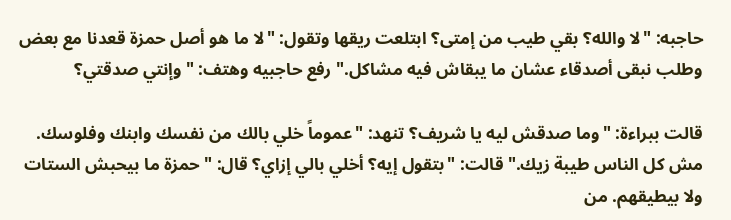حاجبه: "لا والله؟ بقي طيب من إمتى؟ ابتلعت ريقها وتقول: "لا ما هو أصل حمزة قعدنا مع بعض وطلب نبقى أصدقاء عشان ما يبقاش فيه مشاكل." رفع حاجبيه وهتف: "وإنتي صدقتي؟

قالت ببراءة: "وما صدقش ليه يا شريف؟ تنهد: "عموماً خلي بالك من نفسك وابنك وفلوسك. مش كل الناس طيبة زيك." قالت: "بتقول إيه؟ أخلي بالي إزاي؟ قال: "حمزة ما بيحبش الستات ولا بيطيقهم. من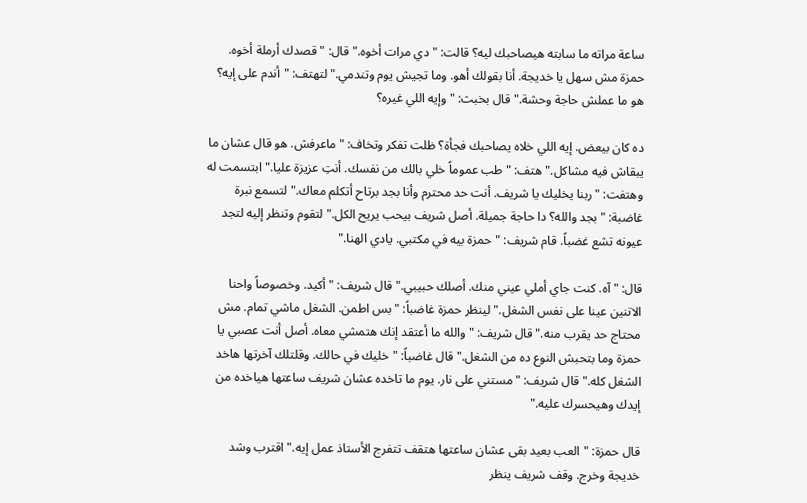ساعة مراته ما سابته هيصاحبك ليه؟ قالت: "دي مرات أخوه." قال: "قصدك أرملة أخوه. حمزة مش سهل يا خديجة. أنا بقولك أهو. وما تجيش يوم وتندمي." لتهتف: "أندم على إيه؟ هو ما عملش حاجة وحشة." قال بخبث: "وإيه اللي غيره؟

ده كان بيعض. إيه اللي خلاه يصاحبك فجأة؟ ظلت تفكر وتخاف: "ماعرفش. هو قال عشان ما يبقاش فيه مشاكل." هتف: "طب عموماً خلي بالك من نفسك. أنتِ عزيزة عليا." ابتسمت له وهتفت: "ربنا يخليك يا شريف. أنت حد محترم وأنا بجد برتاح أتكلم معاك." لتسمع نبرة غاضبة: "بجد والله؟ دا حاجة جميلة. أصل شريف بيحب يريح الكل." لتقوم وتنظر إليه لتجد عيونه تشع غضباً. قام شريف: "حمزة بيه في مكتبي. يادي الهنا."

قال: "آه. كنت جاي أملي عيني منك. أصلك حبيبي." قال شريف: "أكيد. وخصوصاً واحنا الاتنين عينا على نفس الشغل." لينظر حمزة غاضباً: "بس اطمن. الشغل ماشي تمام. مش محتاج حد يقرب منه." قال شريف: "والله ما أعتقد إنك هتمشي معاه. أصل أنت عصبي يا حمزة وما بتحبش النوع ده من الشغل." قال غاضباً: "خليك في حالك. وقلتلك آخرتها هاخد الشغل كله." قال شريف: "مستني على نار. يوم ما تاخده عشان شريف ساعتها هياخده من إيدك وهيحسرك عليه."

قال حمزة: "العب بعيد بقى عشان ساعتها هتقف تتفرج الأستاذ عمل إيه." اقترب وشد خديجة وخرج. وقف شريف ينظر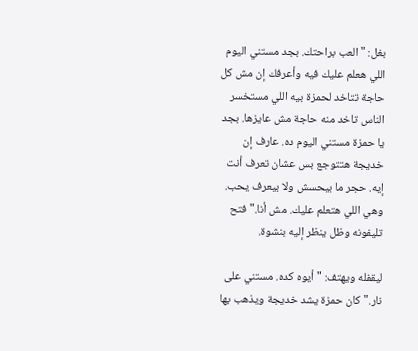بغل: "العب براحتك. بجد مستني اليوم اللي هعلم عليك فيه وأعرفك إن مش كل حاجة تتاخد لحمزة بيه اللي مستخسر الناس تاخد منه حاجة مش عايزها. بجد يا حمزة مستني اليوم ده. عارف إن خديجة هتتوجع بس عشان تعرف أنت إيه. حجر ما بيحسش ولا بيعرف يحب. وهي اللي هتعلم عليك. مش أنا." فتح تليفونه وظل ينظر إليه بنشوة.

ليقفله ويهتف: "أيوه كده. مستني على نار." كان حمزة يشد خديجة ويذهب بها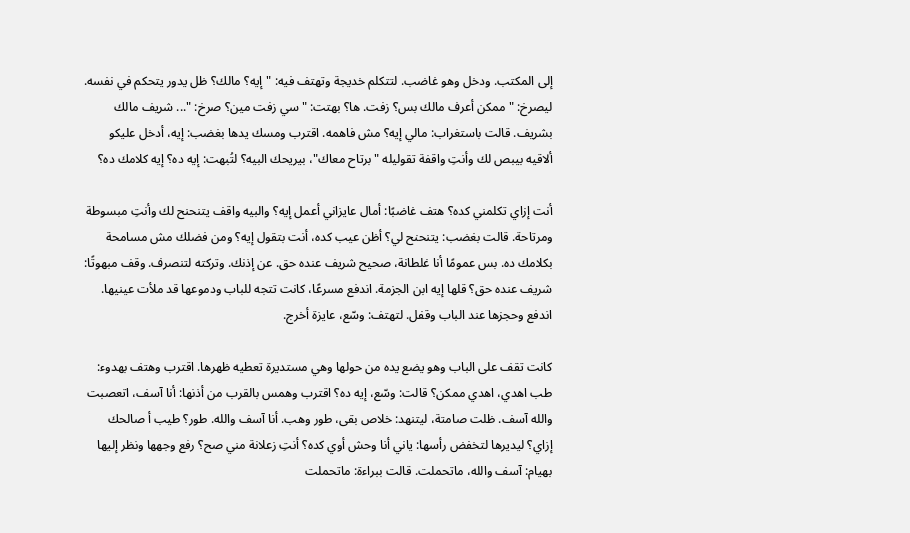إلى المكتب. ودخل وهو غاضب. لتتكلم خديجة وتهتف فيه: "إيه؟ مالك؟ ظل يدور يتحكم في نفسه. ليصرخ: "ممكن أعرف مالك بس؟ زفت. ها؟ بهتت: "سي زفت مين؟ صرخ: "... شريف مالك بشريف. قالت باستغراب: مالي إيه؟ مش فاهمه. اقترب ومسك يدها بغضب: إيه، أدخل عليكو ألاقيه بيبص لك وأنتِ واقفة تقوليله "برتاح معاك"، بيريحك البيه؟ لتُبهت: إيه ده؟ إيه كلامك ده؟

أنت إزاي تكلمني كده؟ هتف غاضبًا: أمال عايزاني أعمل إيه؟ والبيه واقف يتنحنح لك وأنتِ مبسوطة ومرتاحة. قالت بغضب: يتنحنح لي؟ أظن عيب كده، أنت بتقول إيه؟ ومن فضلك مش مسامحة بكلامك ده. بس عمومًا أنا غلطانة، صحيح شريف عنده حق. عن إذنك. وتركته لتنصرف. وقف مبهوتًا: شريف عنده حق؟ قلها إيه ابن الجزمة. اندفع مسرعًا، كانت تتجه للباب ودموعها قد ملأت عينيها. اندفع وحجزها عند الباب وقفل. لتهتف: وسّع، عايزة أخرج.

كانت تقف على الباب وهو يضع يده من حولها وهي مستديرة تعطيه ظهرها. اقترب وهتف بهدوء: طب اهدي، اهدي ممكن؟ قالت: وسّع، إيه ده؟ اقترب وهمس بالقرب من أذنها: أنا آسف، اتعصبت والله آسف. ظلت صامتة، ليتنهد: خلاص بقى، طور وهب. أنا آسف والله. طور؟ طيب أ صالحك إزاي؟ ليديرها لتخفض رأسها: ياني أنا وحش أوي كده؟ أنتِ زعلانة مني صح؟ رفع وجهها ونظر إليها بهيام: آسف والله، ماتحملت. قالت ببراءة: ماتحملت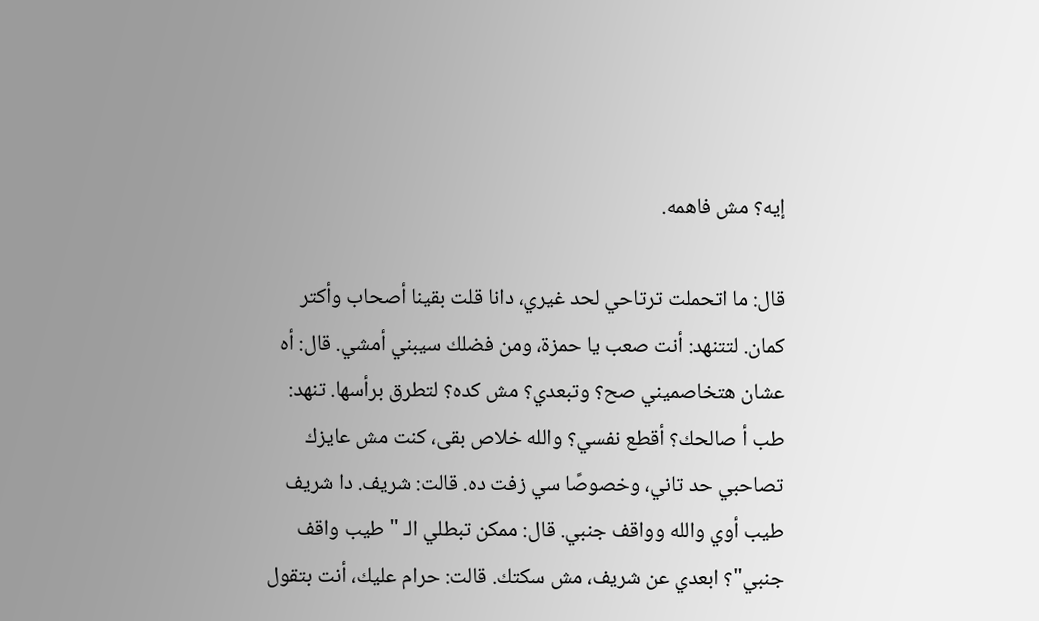إيه؟ مش فاهمه.

قال: ما اتحملت ترتاحي لحد غيري، دانا قلت بقينا أصحاب وأكتر كمان. لتتنهد: أنت صعب يا حمزة، ومن فضلك سيبني أمشي. قال: أه عشان هتخاصميني صح؟ وتبعدي؟ مش كده؟ لتطرق برأسها. تنهد: طب أ صالحك؟ أقطع نفسي؟ والله خلاص بقى، كنت مش عايزك تصاحبي حد تاني، وخصوصًا سي زفت ده. قالت: شريف. دا شريف طيب أوي والله وواقف جنبي. قال: ممكن تبطلي الـ "طيب واقف جنبي"؟ ابعدي عن شريف، مش سكتك. قالت: حرام عليك، أنت بتقول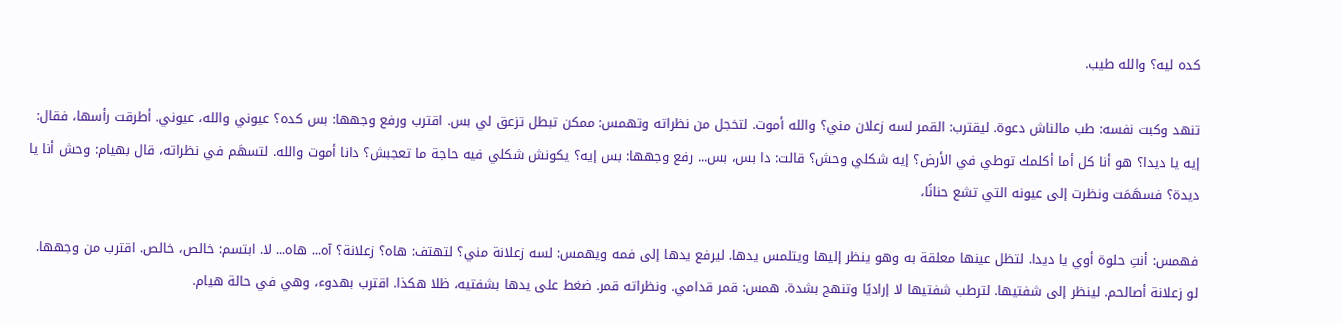كده ليه؟ والله طيب.

تنهد وكبت نفسه: طب مالناش دعوة. ليقترب: القمر لسه زعلان مني؟ والله أموت. لتخجل من نظراته وتهمس: ممكن تبطل تزعق لي بس. اقترب ورفع وجهها: بس كده؟ عيوني والله، عيوني. أطرقت رأسها، فقال: إيه يا ديدا؟ هو أنا كل أما أكلمك توطي في الأرض؟ إيه شكلي وحش؟ قالت: دا بس، بس... رفع وجهها: بس إيه؟ يكونش شكلي فيه حاجة ما تعجبش؟ دانا أموت والله. لتسهَم في نظراته، قال بهيام: وحش أنا يا ديدة؟ فسهَمَت ونظرت إلى عيونه التي تشع حنانًا،

فهمس: أنتِ حلوة أوي يا ديدا. لتظل عينها معلقة به وهو ينظر إليها ويتلمس يدها. ليرفع يدها إلى فمه ويهمس: لسه زعلانة مني؟ لتهتف: هاه؟ زعلانة؟ آه... هاه... لا. ابتسم: خالص، خالص. اقترب من وجهها. لو زعلانة أصالحم. لينظر إلى شفتيها. لترطب شفتيها لا إراديًا وتنهج بشدة. همس: قمر قدامي. ونظراته قمر. ضغط على يدها بشفتيه، ظلا هكذا. اقترب بهدوء، وهي في حالة هيام.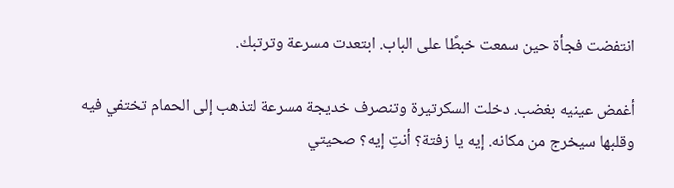انتفضت فجأة حين سمعت خبطًا على الباب. ابتعدت مسرعة وترتبك.

أغمض عينيه بغضب. دخلت السكرتيرة وتنصرف خديجة مسرعة لتذهب إلى الحمام تختفي فيه وقلبها سيخرج من مكانه. إيه يا زفتة؟ أنتِ إيه؟ صحيتي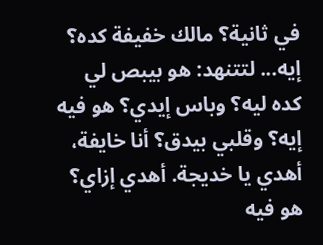في ثانية؟ مالك خفيفة كده؟ إيه... لتتنهد: هو بيبص لي كده ليه؟ وباس إيدي؟ هو فيه إيه؟ وقلبي بيدق؟ أنا خايفة، أهدي يا خديجة. أهدي إزاي؟ هو فيه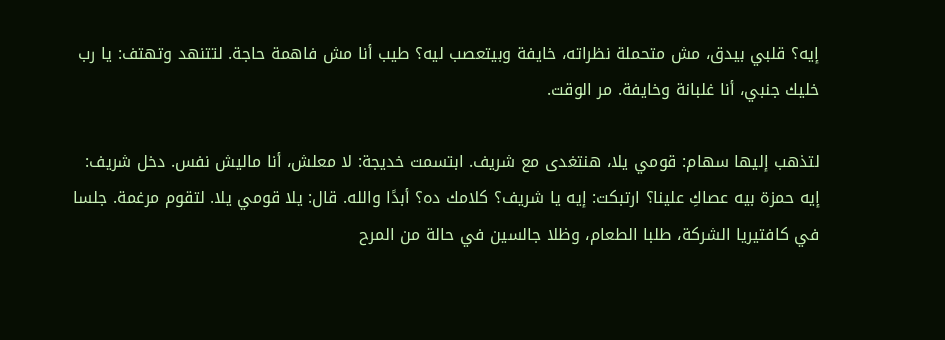إيه؟ قلبي بيدق، مش متحملة نظراته، خايفة وبيتعصب ليه؟ طيب أنا مش فاهمة حاجة. لتتنهد وتهتف: يا رب خليك جنبي، أنا غلبانة وخايفة. مر الوقت.

لتذهب إليها سهام: قومي يلا، هنتغدى مع شريف. ابتسمت خديجة: لا معلش، أنا ماليش نفس. دخل شريف: إيه حمزة بيه عصاكِ علينا؟ ارتبكت: إيه يا شريف؟ كلامك ده؟ أبدًا والله. قال: يلا قومي يلا. لتقوم مرغمة. جلسا في كافتيريا الشركة، طلبا الطعام، وظلا جالسين في حالة من المرح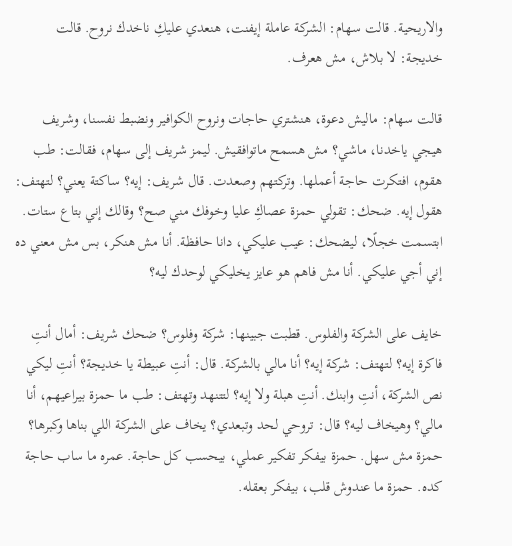والاريحية. قالت سهام: الشركة عاملة إيفنت، هنعدي عليكِ ناخدك نروح. قالت خديجة: لا بلاش، مش هعرف.

قالت سهام: ماليش دعوة، هنشتري حاجات ونروح الكوافير ونضبط نفسنا، وشريف هيجي ياخدنا، ماشي؟ مش هسمح ماتوافقيش. ليمز شريف إلى سهام، فقالت: طب هقوم، افتكرت حاجة أعملها. وتركتهم وصعدت. قال شريف: إيه؟ ساكتة يعني؟ لتهتف: هقول إيه. ضحك: تقولي حمزة عصاكِ عليا وخوفك مني صح؟ وقالك إني بتاع ستات. ابتسمت خجلًا، ليضحك: عيب عليكي، دانا حافظة. أنا مش هنكر، بس مش معني ده إني أجي عليكي. أنا مش فاهم هو عايز يخليكي لوحدك ليه؟

خايف على الشركة والفلوس. قطبت جبينها: شركة وفلوس؟ ضحك شريف: أمال أنتِ فاكرة إيه؟ لتهتف: شركة إيه؟ أنا مالي بالشركة. قال: أنتِ عبيطة يا خديجة؟ أنتِ ليكي نص الشركة، أنتِ وابنك. أنتِ هبلة ولا إيه؟ لتتنهد وتهتف: طب ما حمزة بيراعيهم، أنا مالي؟ وهيخاف ليه؟ قال: تروحي لحد وتبعدي؟ يخاف على الشركة اللي بناها وكبرها؟ حمزة مش سهل. حمزة بيفكر تفكير عملي، بيحسب كل حاجة. عمره ما ساب حاجة كده. حمزة ما عندوش قلب، بيفكر بعقله.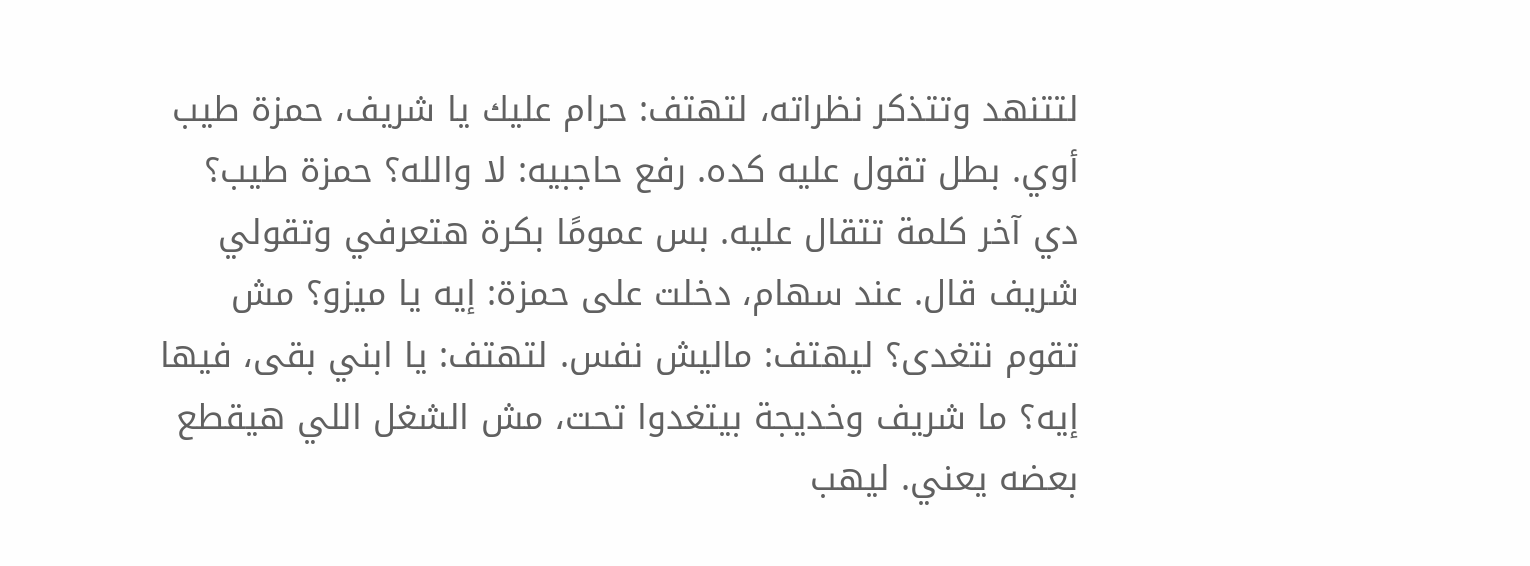لتتنهد وتتذكر نظراته، لتهتف: حرام عليك يا شريف، حمزة طيب أوي. بطل تقول عليه كده. رفع حاجبيه: لا والله؟ حمزة طيب؟ دي آخر كلمة تتقال عليه. بس عمومًا بكرة هتعرفي وتقولي شريف قال. عند سهام، دخلت على حمزة: إيه يا ميزو؟ مش تقوم نتغدى؟ ليهتف: ماليش نفس. لتهتف: يا ابني بقى، فيها إيه؟ ما شريف وخديجة بيتغدوا تحت، مش الشغل اللي هيقطع بعضه يعني. ليهب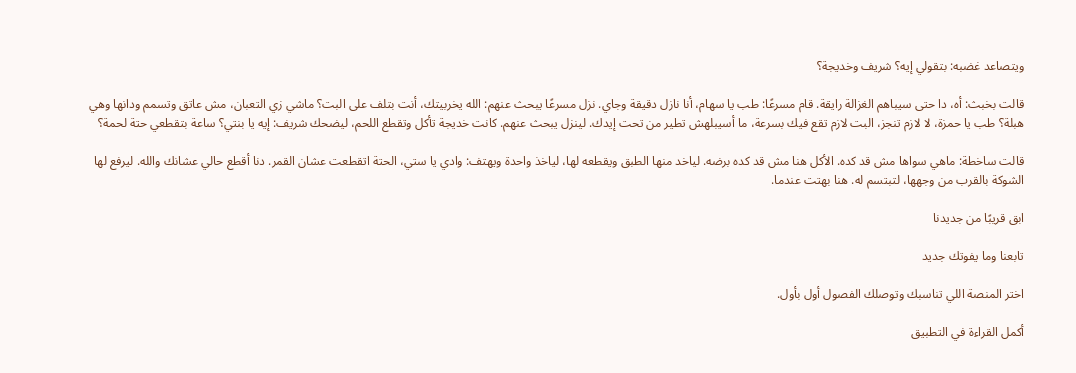ويتصاعد غضبه: بتقولي إيه؟ شريف وخديجة؟

قالت بخبث: أه، دا حتى سيباهم الغزالة رايقة. قام مسرعًا: طب يا سهام، أنا نازل دقيقة وجاي. نزل مسرعًا يبحث عنهم: الله يخربيتك، أنت بتلف على البت؟ ماشي زي التعبان، مش عاتق وتسمم ودانها وهي هبلة؟ طب يا حمزة، لا لازم تنجز، البت لازم تقع فيك بسرعة، ما أسيبلهش تطير من تحت إيدك. لينزل يبحث عنهم. كانت خديجة تأكل وتقطع اللحم، ليضحك شريف: إيه يا بنتي؟ ساعة بتقطعي حتة لحمة؟

قالت ساخطة: ماهي سواها مش قد كده. الأكل هنا مش قد كده برضه. لياخد منها الطبق ويقطعه لها، لياخذ واحدة ويهتف: وادي يا ستي، الحتة اتقطعت عشان القمر. دنا أقطع حالي عشانك والله. ليرفع لها الشوكة بالقرب من وجهها، لتبتسم له. هنا بهتت عندما.

ابق قريبًا من جديدنا

تابعنا وما يفوتك جديد

اختر المنصة اللي تناسبك وتوصلك الفصول أول بأول.

أكمل القراءة في التطبيق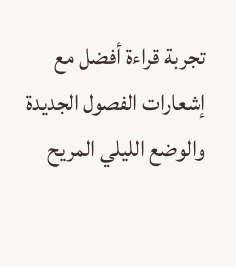تجربة قراءة أفضل مع إشعارات الفصول الجديدة والوضع الليلي المريح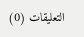التعليقات (0)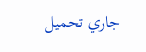جاري تحميل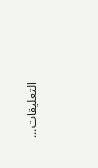التعليقات...